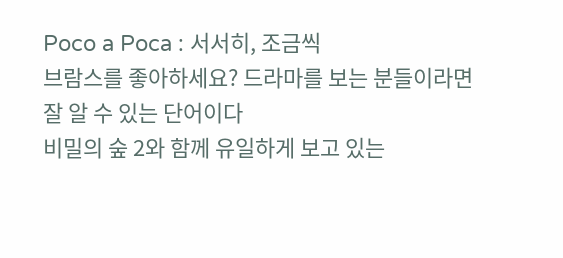Poco a Poca : 서서히, 조금씩
브람스를 좋아하세요? 드라마를 보는 분들이라면
잘 알 수 있는 단어이다
비밀의 숲 2와 함께 유일하게 보고 있는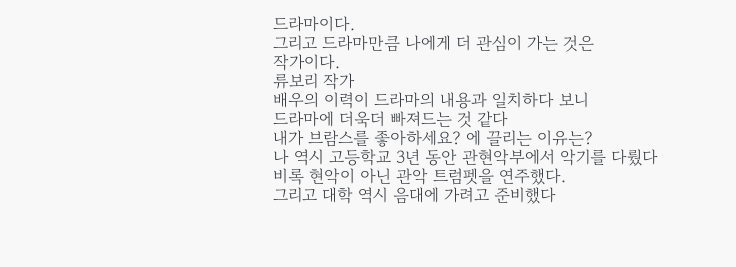드라마이다.
그리고 드라마만큼 나에게 더 관심이 가는 것은
작가이다.
류보리 작가
배우의 이력이 드라마의 내용과 일치하다 보니
드라마에 더욱더 빠져드는 것 같다
내가 브람스를 좋아하세요? 에 끌리는 이유는?
나 역시 고등학교 3년 동안 관현악부에서 악기를 다뤘다
비록 현악이 아닌 관악 트럼펫을 연주했다.
그리고 대학 역시 음대에 가려고 준비했다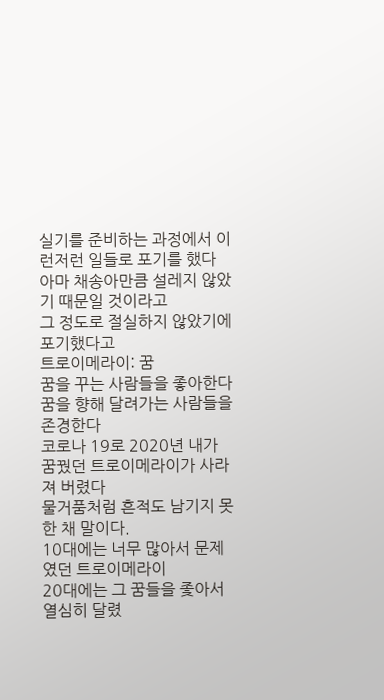실기를 준비하는 과정에서 이런저런 일들로 포기를 했다
아마 채송아만큼 설레지 않았기 때문일 것이라고
그 정도로 절실하지 않았기에 포기했다고
트로이메라이: 꿈
꿈을 꾸는 사람들을 좋아한다
꿈을 향해 달려가는 사람들을 존경한다
코로나 19로 2020년 내가 꿈꿨던 트로이메라이가 사라져 버렸다
물거품처럼 흔적도 남기지 못한 채 말이다.
10대에는 너무 많아서 문제였던 트로이메라이
20대에는 그 꿈들을 좇아서 열심히 달렸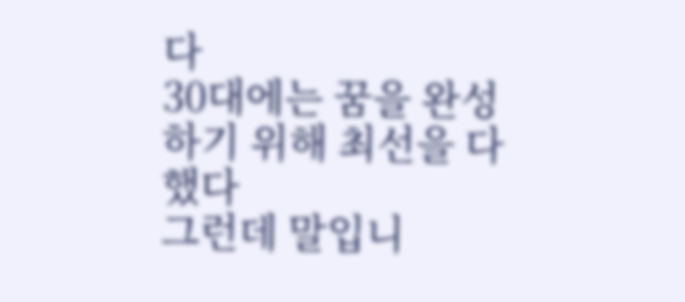다
30대에는 꿈을 완성하기 위해 최선을 다했다
그런데 말입니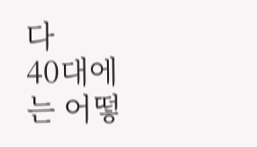다
40대에는 어떻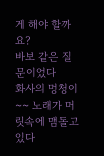게 해야 할까요?
바보 같은 질문이었다
화사의 멍청이~~ 노래가 머릿속에 맴돌고 있다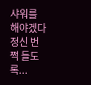샤워를 해야겠다
정신 번쩍 들도록...